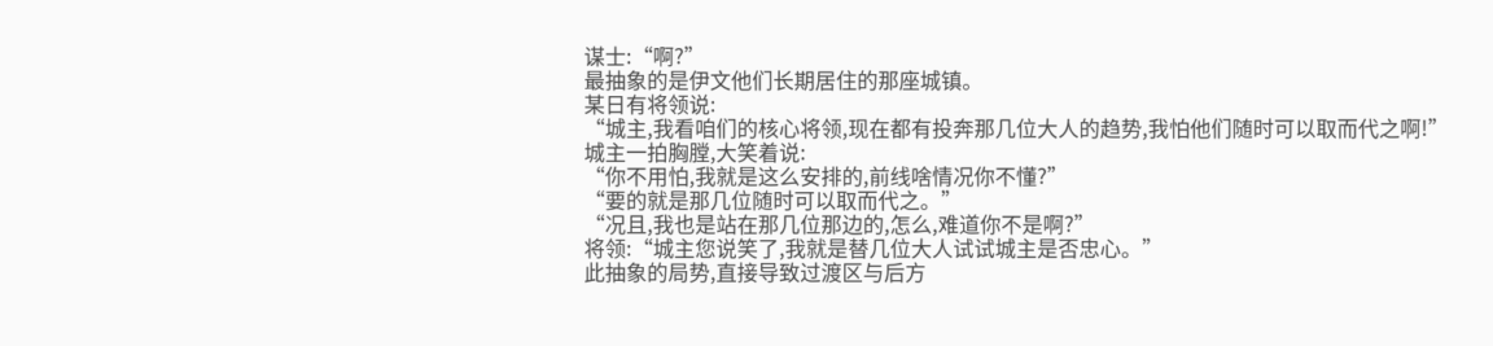谋士:“啊?”
最抽象的是伊文他们长期居住的那座城镇。
某日有将领说:
“城主,我看咱们的核心将领,现在都有投奔那几位大人的趋势,我怕他们随时可以取而代之啊!”
城主一拍胸膛,大笑着说:
“你不用怕,我就是这么安排的,前线啥情况你不懂?”
“要的就是那几位随时可以取而代之。”
“况且,我也是站在那几位那边的,怎么,难道你不是啊?”
将领:“城主您说笑了,我就是替几位大人试试城主是否忠心。”
此抽象的局势,直接导致过渡区与后方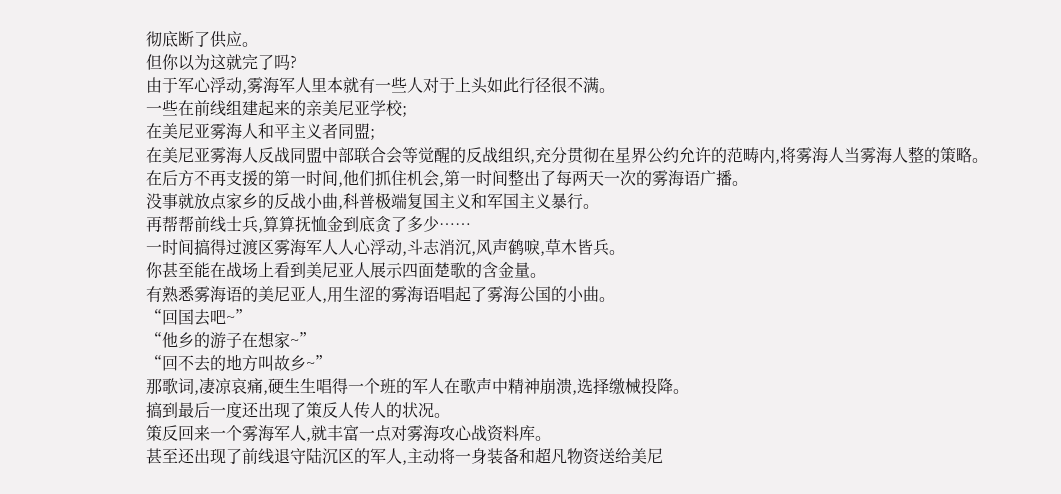彻底断了供应。
但你以为这就完了吗?
由于军心浮动,雾海军人里本就有一些人对于上头如此行径很不满。
一些在前线组建起来的亲美尼亚学校;
在美尼亚雾海人和平主义者同盟;
在美尼亚雾海人反战同盟中部联合会等觉醒的反战组织,充分贯彻在星界公约允许的范畴内,将雾海人当雾海人整的策略。
在后方不再支援的第一时间,他们抓住机会,第一时间整出了每两天一次的雾海语广播。
没事就放点家乡的反战小曲,科普极端复国主义和军国主义暴行。
再帮帮前线士兵,算算抚恤金到底贪了多少……
一时间搞得过渡区雾海军人人心浮动,斗志消沉,风声鹤唳,草木皆兵。
你甚至能在战场上看到美尼亚人展示四面楚歌的含金量。
有熟悉雾海语的美尼亚人,用生涩的雾海语唱起了雾海公国的小曲。
“回国去吧~”
“他乡的游子在想家~”
“回不去的地方叫故乡~”
那歌词,凄凉哀痛,硬生生唱得一个班的军人在歌声中精神崩溃,选择缴械投降。
搞到最后一度还出现了策反人传人的状况。
策反回来一个雾海军人,就丰富一点对雾海攻心战资料库。
甚至还出现了前线退守陆沉区的军人,主动将一身装备和超凡物资送给美尼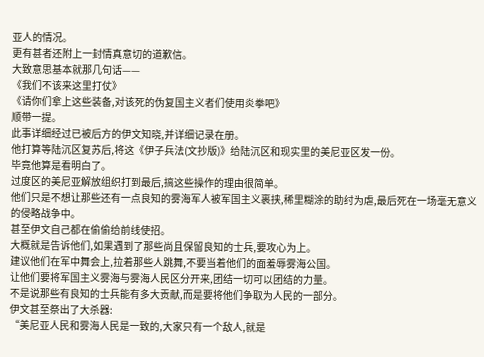亚人的情况。
更有甚者还附上一封情真意切的道歉信。
大致意思基本就那几句话——
《我们不该来这里打仗》
《请你们拿上这些装备,对该死的伪复国主义者们使用炎拳吧》
顺带一提。
此事详细经过已被后方的伊文知晓,并详细记录在册。
他打算等陆沉区复苏后,将这《伊子兵法(文抄版)》给陆沉区和现实里的美尼亚区发一份。
毕竟他算是看明白了。
过度区的美尼亚解放组织打到最后,搞这些操作的理由很简单。
他们只是不想让那些还有一点良知的雾海军人被军国主义裹挟,稀里糊涂的助纣为虐,最后死在一场毫无意义的侵略战争中。
甚至伊文自己都在偷偷给前线使招。
大概就是告诉他们,如果遇到了那些尚且保留良知的士兵,要攻心为上。
建议他们在军中舞会上,拉着那些人跳舞,不要当着他们的面羞辱雾海公国。
让他们要将军国主义雾海与雾海人民区分开来,团结一切可以团结的力量。
不是说那些有良知的士兵能有多大贡献,而是要将他们争取为人民的一部分。
伊文甚至祭出了大杀器:
“美尼亚人民和雾海人民是一致的,大家只有一个敌人,就是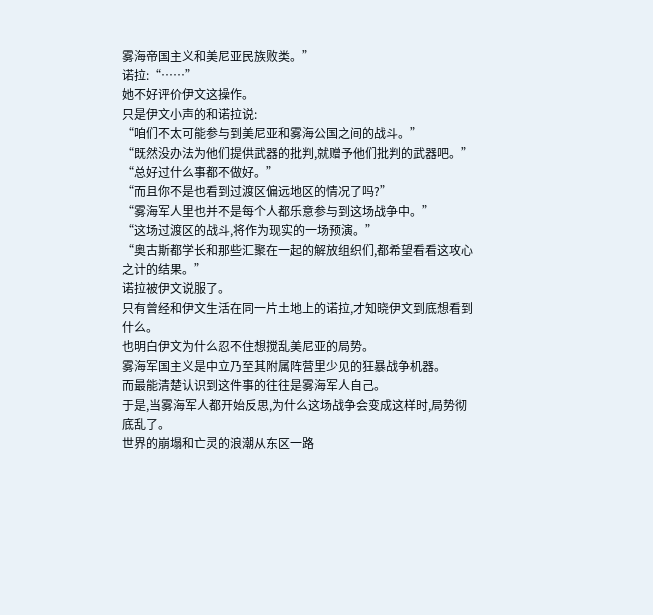雾海帝国主义和美尼亚民族败类。”
诺拉:“……”
她不好评价伊文这操作。
只是伊文小声的和诺拉说:
“咱们不太可能参与到美尼亚和雾海公国之间的战斗。”
“既然没办法为他们提供武器的批判,就赠予他们批判的武器吧。”
“总好过什么事都不做好。”
“而且你不是也看到过渡区偏远地区的情况了吗?”
“雾海军人里也并不是每个人都乐意参与到这场战争中。”
“这场过渡区的战斗,将作为现实的一场预演。”
“奥古斯都学长和那些汇聚在一起的解放组织们,都希望看看这攻心之计的结果。”
诺拉被伊文说服了。
只有曾经和伊文生活在同一片土地上的诺拉,才知晓伊文到底想看到什么。
也明白伊文为什么忍不住想搅乱美尼亚的局势。
雾海军国主义是中立乃至其附属阵营里少见的狂暴战争机器。
而最能清楚认识到这件事的往往是雾海军人自己。
于是,当雾海军人都开始反思,为什么这场战争会变成这样时,局势彻底乱了。
世界的崩塌和亡灵的浪潮从东区一路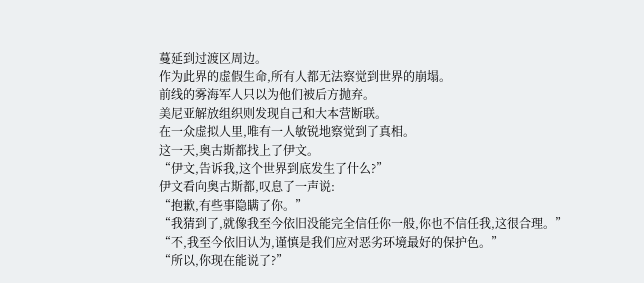蔓延到过渡区周边。
作为此界的虚假生命,所有人都无法察觉到世界的崩塌。
前线的雾海军人只以为他们被后方抛弃。
美尼亚解放组织则发现自己和大本营断联。
在一众虚拟人里,唯有一人敏锐地察觉到了真相。
这一天,奥古斯都找上了伊文。
“伊文,告诉我,这个世界到底发生了什么?”
伊文看向奥古斯都,叹息了一声说:
“抱歉,有些事隐瞒了你。”
“我猜到了,就像我至今依旧没能完全信任你一般,你也不信任我,这很合理。”
“不,我至今依旧认为,谨慎是我们应对恶劣环境最好的保护色。”
“所以,你现在能说了?”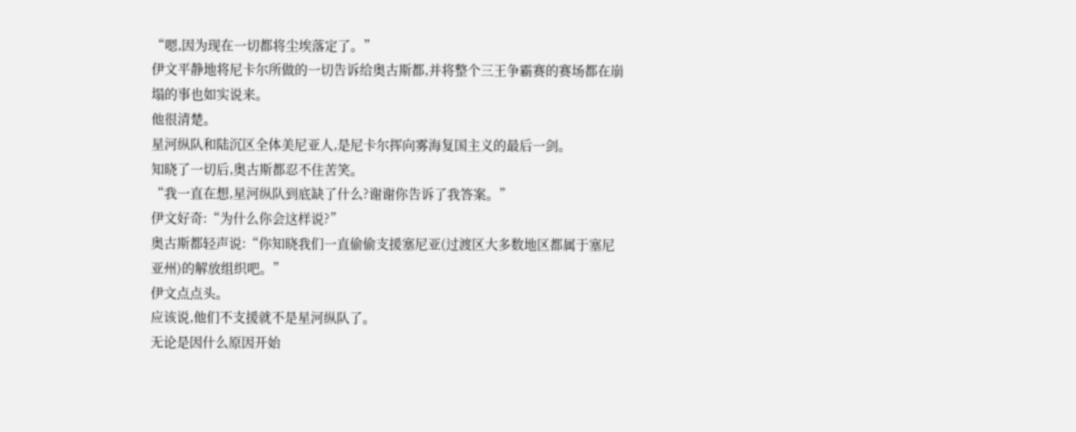“嗯,因为现在一切都将尘埃落定了。”
伊文平静地将尼卡尔所做的一切告诉给奥古斯都,并将整个三王争霸赛的赛场都在崩塌的事也如实说来。
他很清楚。
星河纵队和陆沉区全体美尼亚人,是尼卡尔挥向雾海复国主义的最后一剑。
知晓了一切后,奥古斯都忍不住苦笑。
“我一直在想,星河纵队到底缺了什么?谢谢你告诉了我答案。”
伊文好奇:“为什么你会这样说?”
奥古斯都轻声说:“你知晓我们一直偷偷支援塞尼亚(过渡区大多数地区都属于塞尼亚州)的解放组织吧。”
伊文点点头。
应该说,他们不支援就不是星河纵队了。
无论是因什么原因开始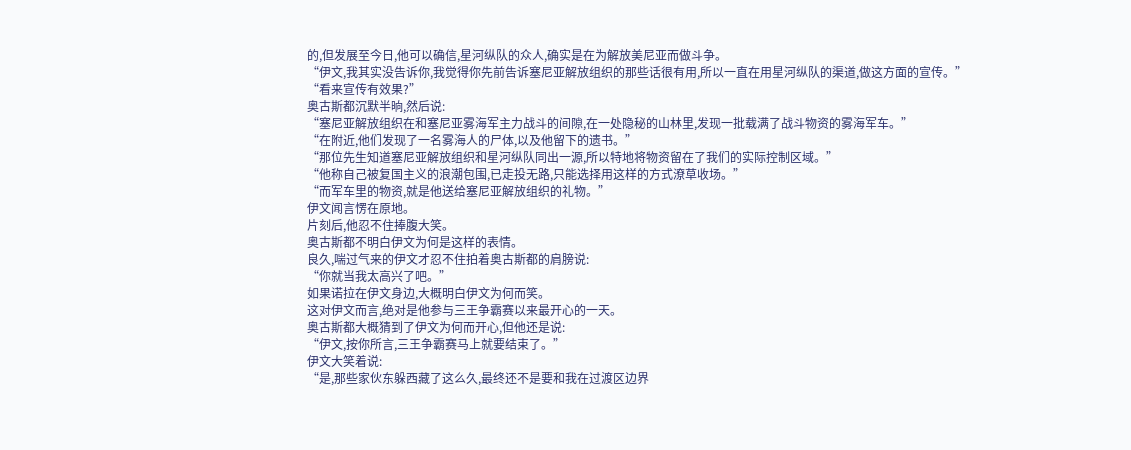的,但发展至今日,他可以确信,星河纵队的众人,确实是在为解放美尼亚而做斗争。
“伊文,我其实没告诉你,我觉得你先前告诉塞尼亚解放组织的那些话很有用,所以一直在用星河纵队的渠道,做这方面的宣传。”
“看来宣传有效果?”
奥古斯都沉默半晌,然后说:
“塞尼亚解放组织在和塞尼亚雾海军主力战斗的间隙,在一处隐秘的山林里,发现一批载满了战斗物资的雾海军车。”
“在附近,他们发现了一名雾海人的尸体,以及他留下的遗书。”
“那位先生知道塞尼亚解放组织和星河纵队同出一源,所以特地将物资留在了我们的实际控制区域。”
“他称自己被复国主义的浪潮包围,已走投无路,只能选择用这样的方式潦草收场。”
“而军车里的物资,就是他送给塞尼亚解放组织的礼物。”
伊文闻言愣在原地。
片刻后,他忍不住捧腹大笑。
奥古斯都不明白伊文为何是这样的表情。
良久,喘过气来的伊文才忍不住拍着奥古斯都的肩膀说:
“你就当我太高兴了吧。”
如果诺拉在伊文身边,大概明白伊文为何而笑。
这对伊文而言,绝对是他参与三王争霸赛以来最开心的一天。
奥古斯都大概猜到了伊文为何而开心,但他还是说:
“伊文,按你所言,三王争霸赛马上就要结束了。”
伊文大笑着说:
“是,那些家伙东躲西藏了这么久,最终还不是要和我在过渡区边界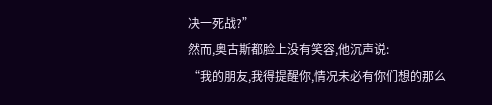决一死战?”
然而,奥古斯都脸上没有笑容,他沉声说:
“我的朋友,我得提醒你,情况未必有你们想的那么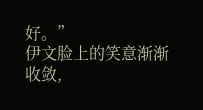好。”
伊文脸上的笑意渐渐收敛,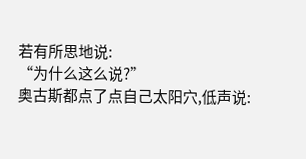若有所思地说:
“为什么这么说?”
奥古斯都点了点自己太阳穴,低声说: